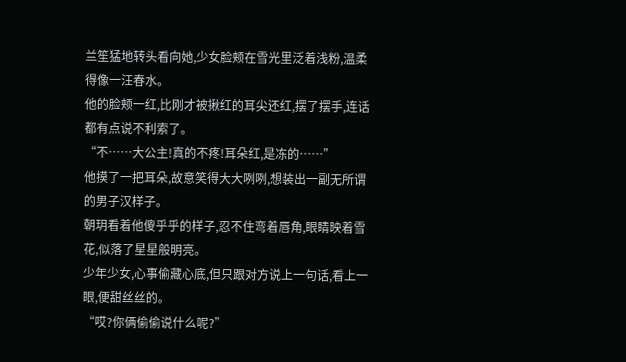兰笙猛地转头看向她,少女脸颊在雪光里泛着浅粉,温柔得像一汪春水。
他的脸颊一红,比刚才被揪红的耳尖还红,摆了摆手,连话都有点说不利索了。
“不……大公主!真的不疼!耳朵红,是冻的……”
他摸了一把耳朵,故意笑得大大咧咧,想装出一副无所谓的男子汉样子。
朝玥看着他傻乎乎的样子,忍不住弯着唇角,眼睛映着雪花,似落了星星般明亮。
少年少女,心事偷藏心底,但只跟对方说上一句话,看上一眼,便甜丝丝的。
“哎?你俩偷偷说什么呢?”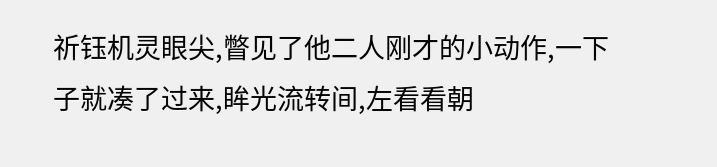祈钰机灵眼尖,瞥见了他二人刚才的小动作,一下子就凑了过来,眸光流转间,左看看朝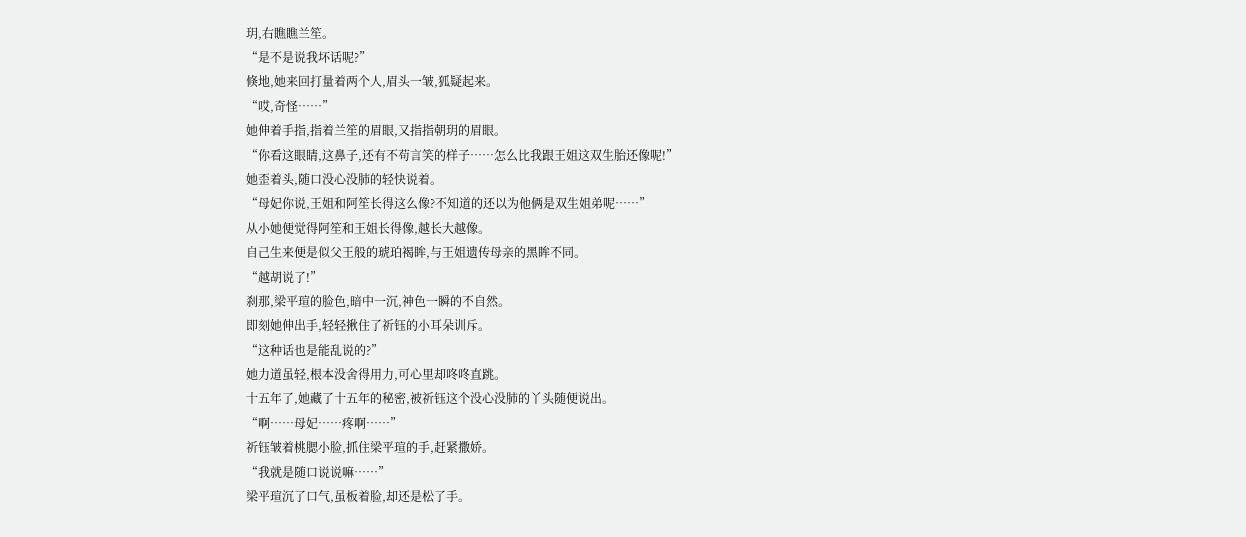玥,右瞧瞧兰笙。
“是不是说我坏话呢?”
倏地,她来回打量着两个人,眉头一皱,狐疑起来。
“哎,奇怪……”
她伸着手指,指着兰笙的眉眼,又指指朝玥的眉眼。
“你看这眼睛,这鼻子,还有不苟言笑的样子……怎么比我跟王姐这双生胎还像呢!”
她歪着头,随口没心没肺的轻快说着。
“母妃你说,王姐和阿笙长得这么像?不知道的还以为他俩是双生姐弟呢……”
从小她便觉得阿笙和王姐长得像,越长大越像。
自己生来便是似父王般的琥珀褐眸,与王姐遗传母亲的黑眸不同。
“越胡说了!”
刹那,梁平瑄的脸色,暗中一沉,神色一瞬的不自然。
即刻她伸出手,轻轻揪住了祈钰的小耳朵训斥。
“这种话也是能乱说的?”
她力道虽轻,根本没舍得用力,可心里却咚咚直跳。
十五年了,她藏了十五年的秘密,被祈钰这个没心没肺的丫头随便说出。
“啊……母妃……疼啊……”
祈钰皱着桃腮小脸,抓住梁平瑄的手,赶紧撒娇。
“我就是随口说说嘛……”
梁平瑄沉了口气,虽板着脸,却还是松了手。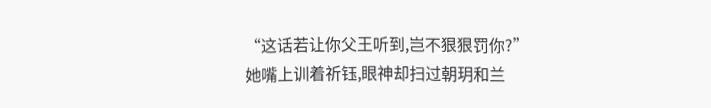“这话若让你父王听到,岂不狠狠罚你?”
她嘴上训着祈钰,眼神却扫过朝玥和兰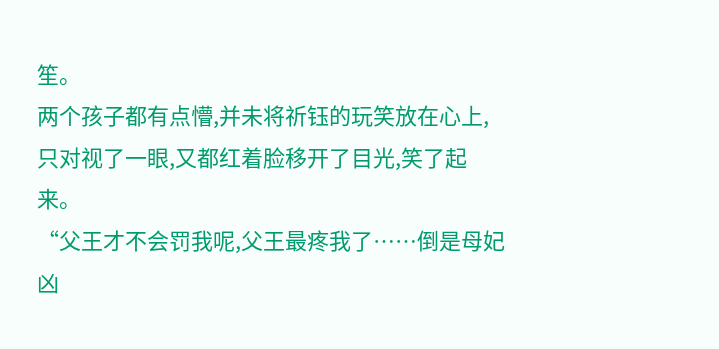笙。
两个孩子都有点懵,并未将祈钰的玩笑放在心上,只对视了一眼,又都红着脸移开了目光,笑了起来。
“父王才不会罚我呢,父王最疼我了……倒是母妃凶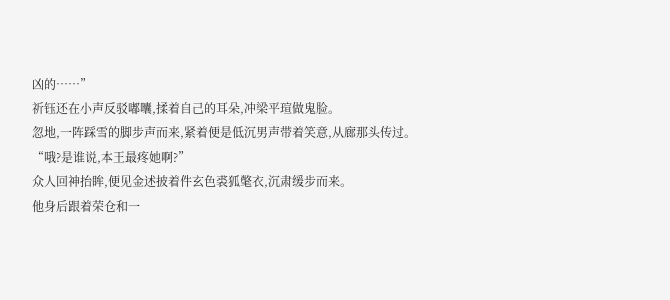凶的……”
祈钰还在小声反驳嘟囔,揉着自己的耳朵,冲梁平瑄做鬼脸。
忽地,一阵踩雪的脚步声而来,紧着便是低沉男声带着笑意,从廊那头传过。
“哦?是谁说,本王最疼她啊?”
众人回神抬眸,便见金述披着件玄色裘狐氅衣,沉肃缓步而来。
他身后跟着荣仓和一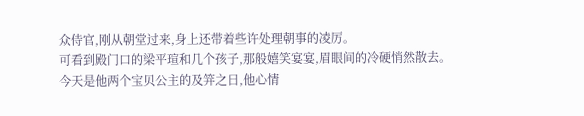众侍官,刚从朝堂过来,身上还带着些许处理朝事的凌厉。
可看到殿门口的梁平瑄和几个孩子,那般嬉笑宴宴,眉眼间的冷硬悄然散去。
今天是他两个宝贝公主的及笄之日,他心情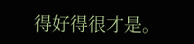得好得很才是。